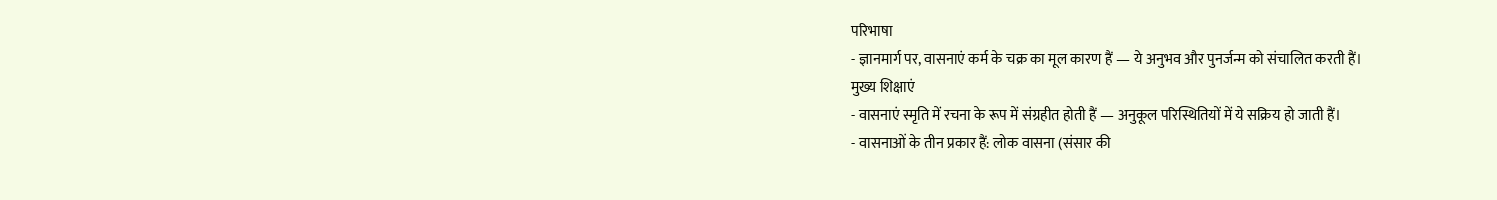परिभाषा
- ज्ञानमार्ग पर, वासनाएं कर्म के चक्र का मूल कारण हैं — ये अनुभव और पुनर्जन्म को संचालित करती हैं।
मुख्य शिक्षाएं
- वासनाएं स्मृति में रचना के रूप में संग्रहीत होती हैं — अनुकूल परिस्थितियों में ये सक्रिय हो जाती हैं।
- वासनाओं के तीन प्रकार हैं: लोक वासना (संसार की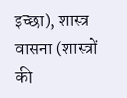इच्छा), शास्त्र वासना (शास्त्रों की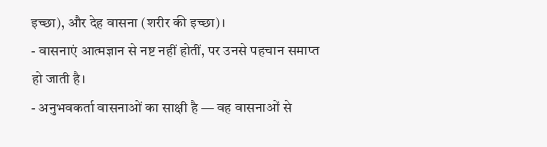इच्छा), और देह वासना (शरीर की इच्छा)।
- वासनाएं आत्मज्ञान से नष्ट नहीं होतीं, पर उनसे पहचान समाप्त हो जाती है।
- अनुभवकर्ता वासनाओं का साक्षी है — वह वासनाओं से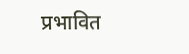प्रभावित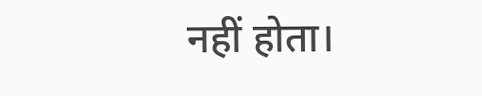नहीं होता।